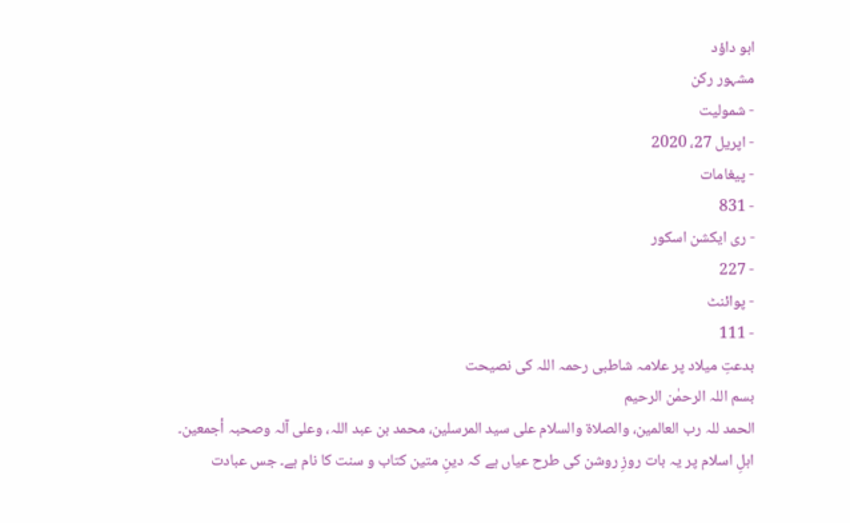ابو داؤد
مشہور رکن
- شمولیت
- اپریل 27، 2020
- پیغامات
- 831
- ری ایکشن اسکور
- 227
- پوائنٹ
- 111
بدعتِ میلاد پر علامہ شاطبی رحمہ اللہ کی نصیحت
بسم اللہ الرحمٰن الرحیم
الحمد للہ رب العالمین، والصلاۃ والسلام علی سید المرسلین، محمد بن عبد اللہ، وعلی آلہ وصحبہ أجمعین۔
اہلِ اسلام پر یہ بات روزِ روشن کی طرح عیاں ہے کہ دینِ متین کتاب و سنت کا نام ہے۔ جس عبادت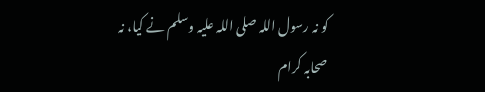کو نہ رسول اللہ صلی اللہ علیہ وسلم نے کیا، نہ صحابہ کرام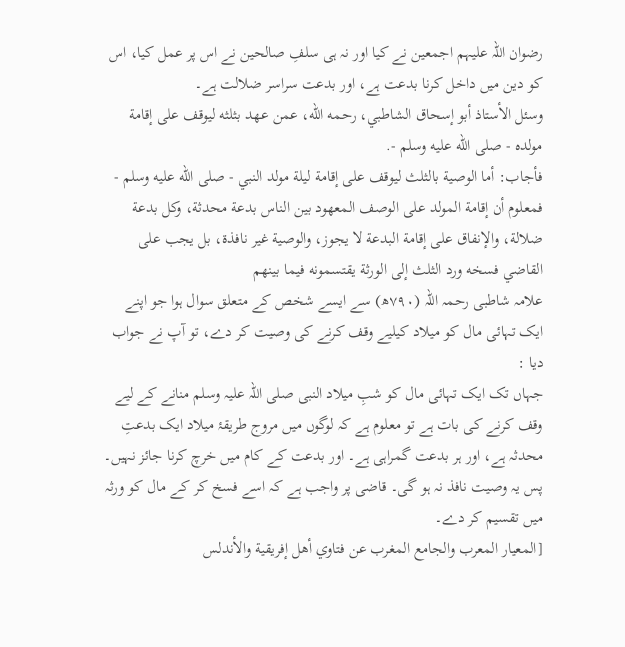رضوان اللہ علیہم اجمعین نے کیا اور نہ ہی سلفِ صالحین نے اس پر عمل کیا، اس کو دین میں داخل کرنا بدعت ہے، اور بدعت سراسر ضلالت ہے۔
وسئل الأستاذ أبو إسحاق الشاطبي، رحمه الله، عمن عهد بثلثه ليوقف على إقامة مولده - صلى الله عليه وسلم -.
فأجاب: أما الوصية بالثلث ليوقف على إقامة ليلة مولد النبي - صلى الله عليه وسلم - فمعلوم أن إقامة المولد على الوصف المعهود بين الناس بدعة محدثة، وكل بدعة ضلالة، والإنفاق على إقامة البدعة لا يجوز، والوصية غير نافذة، بل يجب على القاضي فسخه ورد الثلث إلى الورثة يقتسمونه فيما بينهم
علامہ شاطبی رحمہ اللہ (٧٩٠ھ) سے ایسے شخص کے متعلق سوال ہوا جو اپنے ایک تہائی مال کو میلاد کیلیے وقف کرنے کی وصیت کر دے، تو آپ نے جواب دیا :
جہاں تک ایک تہائی مال کو شبِ میلاد النبی صلی اللہ علیہ وسلم منانے کے لیے وقف کرنے کی بات ہے تو معلوم ہے کہ لوگوں میں مروج طریقۂ میلاد ایک بدعتِ محدثہ ہے، اور ہر بدعت گمراہی ہے۔ اور بدعت کے کام میں خرچ کرنا جائز نہیں۔ پس یہ وصیت نافذ نہ ہو گی۔ قاضی پر واجب ہے کہ اسے فسخ کر کے مال کو ورثہ میں تقسیم کر دے۔
[المعيار المعرب والجامع المغرب عن فتاوي أهل إفريقية والأندلس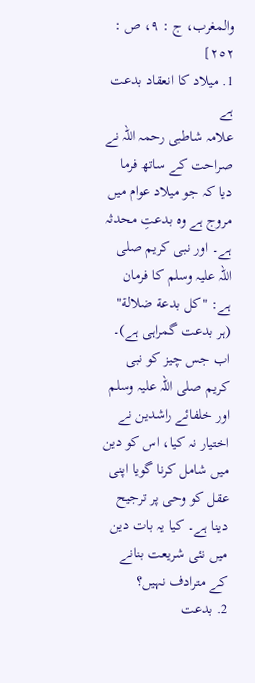والمغرب، ج : ٩، ص : ٢٥٢]
1. میلاد کا انعقاد بدعت ہے
علامہ شاطبی رحمہ اللہ نے صراحت کے ساتھ فرما دیا کہ جو میلاد عوام میں مروج ہے وہ بدعتِ محدثہ ہے۔ اور نبی کریم صلی اللہ علیہ وسلم کا فرمان ہے: "كل بدعة ضلالة" (ہر بدعت گمراہی ہے)۔
اب جس چیز کو نبی کریم صلی اللہ علیہ وسلم اور خلفائے راشدین نے اختیار نہ کیا، اس کو دین میں شامل کرنا گویا اپنی عقل کو وحی پر ترجیح دینا ہے۔ کیا یہ بات دین میں نئی شریعت بنانے کے مترادف نہیں؟
2. بدعت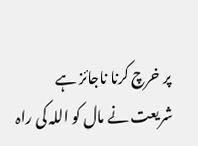پر خرچ کرنا ناجائز ہے
شریعت نے مال کو اللہ کی راہ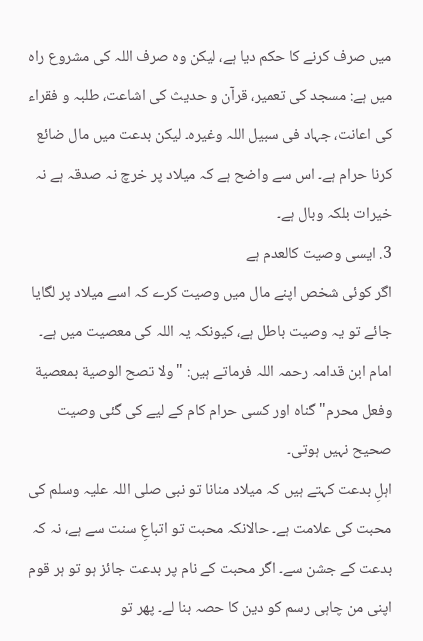میں صرف کرنے کا حکم دیا ہے، لیکن وہ صرف اللہ کی مشروع راہ میں ہے: مسجد کی تعمیر، قرآن و حدیث کی اشاعت، طلبہ و فقراء کی اعانت، جہاد فی سبیل اللہ وغیرہ۔ لیکن بدعت میں مال ضائع کرنا حرام ہے۔ اس سے واضح ہے کہ میلاد پر خرچ نہ صدقہ ہے نہ خیرات بلکہ وبال ہے۔
3. ایسی وصیت کالعدم ہے
اگر کوئی شخص اپنے مال میں وصیت کرے کہ اسے میلاد پر لگایا جائے تو یہ وصیت باطل ہے، کیونکہ یہ اللہ کی معصیت میں ہے۔ امام ابن قدامہ رحمہ اللہ فرماتے ہیں: "ولا تصح الوصية بمعصية وفعل محرم" گناہ اور کسی حرام کام کے لیے کی گئی وصیت صحیح نہیں ہوتی۔
اہلِ بدعت کہتے ہیں کہ میلاد منانا تو نبی صلی اللہ علیہ وسلم کی محبت کی علامت ہے۔ حالانکہ محبت تو اتباعِ سنت سے ہے، نہ کہ بدعت کے جشن سے۔ اگر محبت کے نام پر بدعت جائز ہو تو ہر قوم اپنی من چاہی رسم کو دین کا حصہ بنا لے۔ پھر تو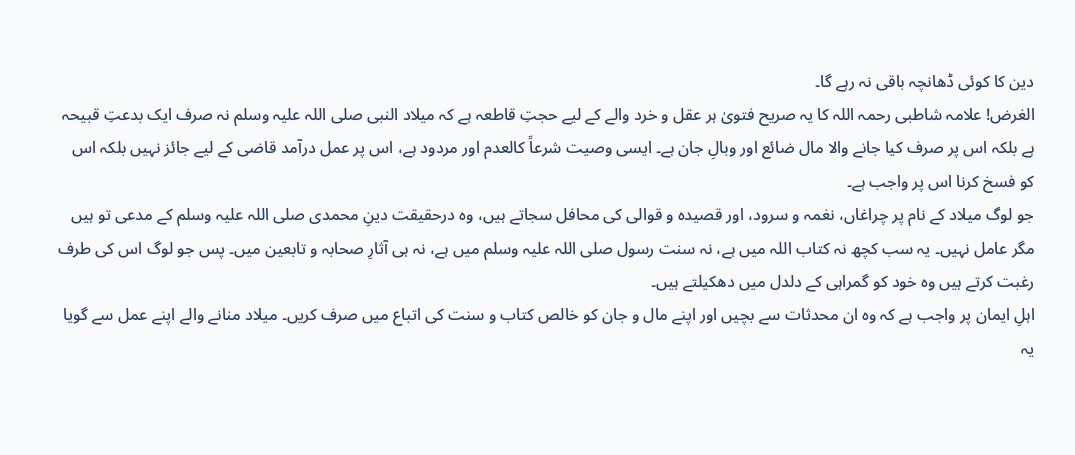دین کا کوئی ڈھانچہ باقی نہ رہے گا۔
الغرض! علامہ شاطبی رحمہ اللہ کا یہ صریح فتویٰ ہر عقل و خرد والے کے لیے حجتِ قاطعہ ہے کہ میلاد النبی صلی اللہ علیہ وسلم نہ صرف ایک بدعتِ قبیحہ ہے بلکہ اس پر صرف کیا جانے والا مال ضائع اور وبالِ جان ہے۔ ایسی وصیت شرعاً کالعدم اور مردود ہے، اس پر عمل درآمد قاضی کے لیے جائز نہیں بلکہ اس کو فسخ کرنا اس پر واجب ہے۔
جو لوگ میلاد کے نام پر چراغاں، نغمہ و سرود، اور قصیدہ و قوالی کی محافل سجاتے ہیں، وہ درحقیقت دینِ محمدی صلی اللہ علیہ وسلم کے مدعی تو ہیں مگر عامل نہیں۔ یہ سب کچھ نہ کتاب اللہ میں ہے، نہ سنت رسول صلی اللہ علیہ وسلم میں ہے، نہ ہی آثارِ صحابہ و تابعین میں۔ پس جو لوگ اس کی طرف رغبت کرتے ہیں وہ خود کو گمراہی کے دلدل میں دھکیلتے ہیں۔
اہلِ ایمان پر واجب ہے کہ وہ ان محدثات سے بچیں اور اپنے مال و جان کو خالص کتاب و سنت کی اتباع میں صرف کریں۔ میلاد منانے والے اپنے عمل سے گویا یہ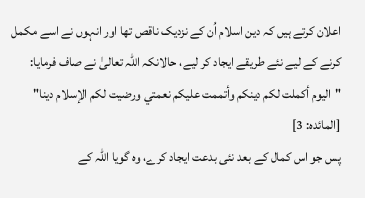اعلان کرتے ہیں کہ دین اسلام اُن کے نزدیک ناقص تھا اور انہوں نے اسے مکمل کرنے کے لیے نئے طریقے ایجاد کر لیے، حالانکہ اللہ تعالیٰ نے صاف فرمایا:
"اليوم أكملت لكم دينكم وأتممت عليكم نعمتي ورضيت لكم الإسلام دينا" [المائدہ: 3]
پس جو اس کمال کے بعد نئی بدعت ایجاد کرے، وہ گویا اللہ کے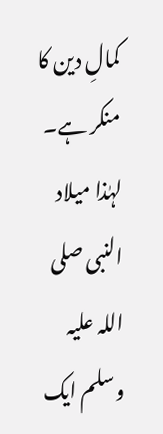کمالِ دین کا منکر ہے۔
لہٰذا میلاد النبی صلی اللہ علیہ وسلم ایک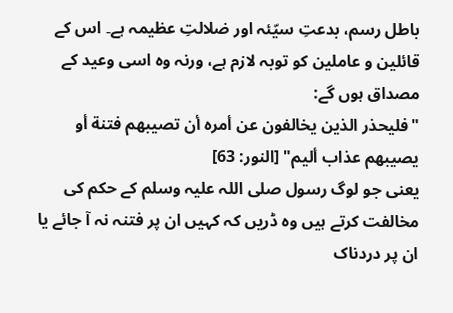باطل رسم، بدعتِ سیّئہ اور ضلالتِ عظیمہ ہے۔ اس کے قائلین و عاملین کو توبہ لازم ہے، ورنہ وہ اسی وعید کے مصداق ہوں گے:
"فليحذر الذين يخالفون عن أمره أن تصيبهم فتنة أو يصيبهم عذاب أليم" [النور: 63]
یعنی جو لوگ رسول صلی اللہ علیہ وسلم کے حکم کی مخالفت کرتے ہیں وہ ڈریں کہ کہیں ان پر فتنہ نہ آ جائے یا ان پر دردناک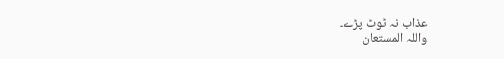عذاب نہ ٹوٹ پڑے۔
واللہ المستعان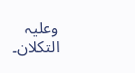وعلیہ التکلان۔